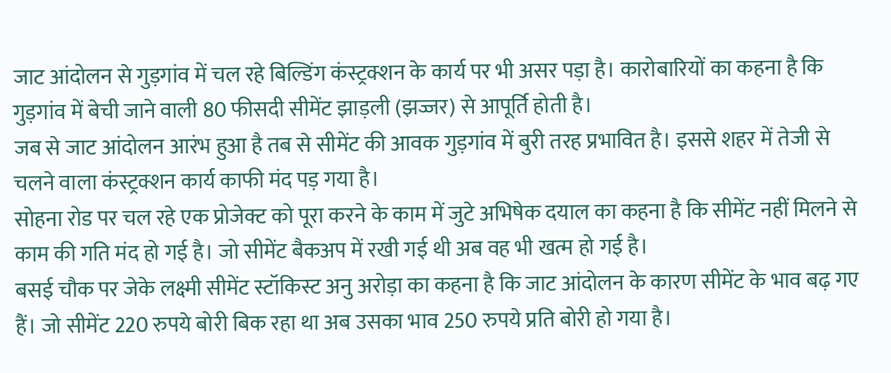जाट आंदोलन से गुड़गांव में चल रहे बिल्डिंग कंस्ट्रक्शन के कार्य पर भी असर पड़ा है। कारोबारियों का कहना है कि गुड़गांव में बेची जाने वाली 80 फीसदी सीमेंट झाड़ली (झज्जर) से आपूर्ति होती है।
जब से जाट आंदोलन आरंभ हुआ है तब से सीमेंट की आवक गुड़गांव में बुरी तरह प्रभावित है। इससे शहर में तेजी से चलने वाला कंस्ट्रक्शन कार्य काफी मंद पड़ गया है।
सोहना रोड पर चल रहे एक प्रोजेक्ट को पूरा करने के काम में जुटे अभिषेक दयाल का कहना है कि सीमेंट नहीं मिलने से काम की गति मंद हो गई है। जो सीमेंट बैकअप में रखी गई थी अब वह भी खत्म हो गई है।
बसई चौक पर जेके लक्ष्मी सीमेंट स्टॉकिस्ट अनु अरोड़ा का कहना है कि जाट आंदोलन के कारण सीमेंट के भाव बढ़ गए हैं। जो सीमेंट 220 रुपये बोरी बिक रहा था अब उसका भाव 250 रुपये प्रति बोरी हो गया है।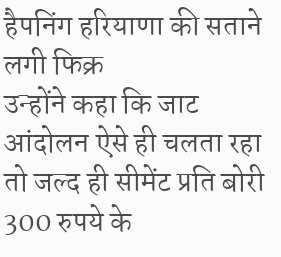हैपनिंग हरियाणा की सताने लगी फिक्र
उन्होंने कहा कि जाट आंदोलन ऐसे ही चलता रहा तो जल्द ही सीमेंट प्रति बोरी 300 रुपये के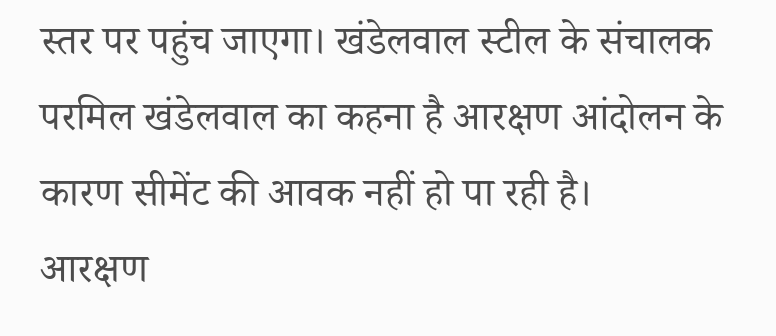स्तर पर पहुंच जाएगा। खंडेलवाल स्टील के संचालक परमिल खंडेलवाल का कहना है आरक्षण आंदोलन के कारण सीमेंट की आवक नहीं हो पा रही है।
आरक्षण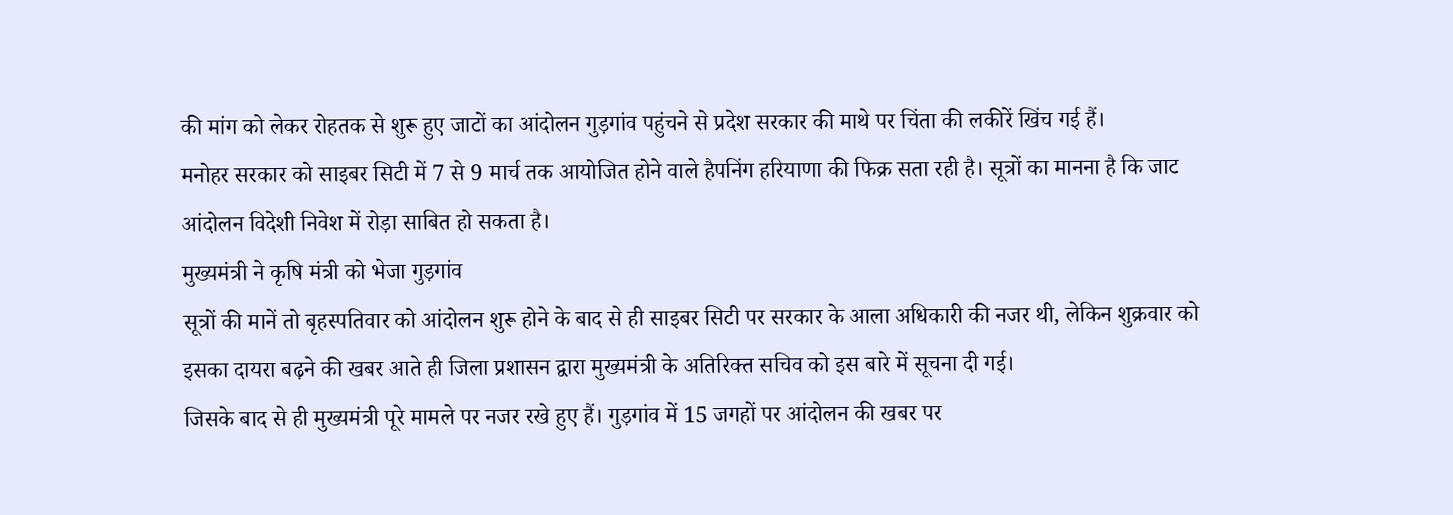की मांग को लेकर रोहतक से शुरू हुए जाटों का आंदोलन गुड़गांव पहुंचने से प्रदेश सरकार की माथे पर चिंता की लकीरें खिंच गई हैं।
मनोहर सरकार को साइबर सिटी में 7 से 9 मार्च तक आयोजित होने वाले हैपनिंग हरियाणा की फिक्र सता रही है। सूत्रों का मानना है कि जाट आंदोलन विदेशी निवेश में रोड़ा साबित हो सकता है।
मुख्यमंत्री ने कृषि मंत्री को भेजा गुड़गांव
सूत्रों की मानें तो बृहस्पतिवार को आंदोलन शुरू होने के बाद से ही साइबर सिटी पर सरकार के आला अधिकारी की नजर थी, लेकिन शुक्रवार को इसका दायरा बढ़ने की खबर आते ही जिला प्रशासन द्वारा मुख्यमंत्री के अतिरिक्त सचिव को इस बारे में सूचना दी गई।
जिसके बाद से ही मुख्यमंत्री पूरे मामले पर नजर रखे हुए हैं। गुड़गांव में 15 जगहों पर आंदोलन की खबर पर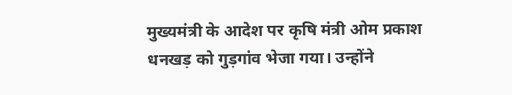मुख्यमंत्री के आदेश पर कृषि मंत्री ओम प्रकाश धनखड़ को गुड़गांव भेजा गया। उन्होंने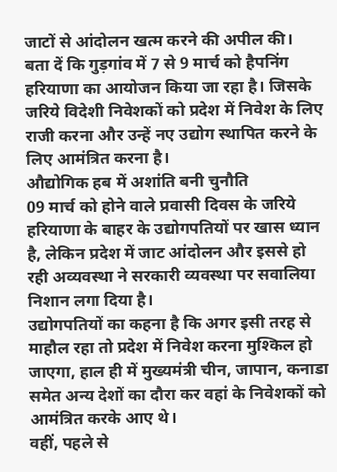जाटों से आंदोलन खत्म करने की अपील की।
बता दें कि गुड़गांव में 7 से 9 मार्च को हैपनिंग हरियाणा का आयोजन किया जा रहा है। जिसके जरिये विदेशी निवेशकों को प्रदेश में निवेश के लिए राजी करना और उन्हें नए उद्योग स्थापित करने के लिए आमंत्रित करना है।
औद्योगिक हब में अशांति बनी चुनौति
09 मार्च को होने वाले प्रवासी दिवस के जरिये हरियाणा के बाहर के उद्योगपतियों पर खास ध्यान है, लेकिन प्रदेश में जाट आंदोलन और इससे हो रही अव्यवस्था ने सरकारी व्यवस्था पर सवालिया निशान लगा दिया है।
उद्योगपतियों का कहना है कि अगर इसी तरह से माहौल रहा तो प्रदेश में निवेश करना मुश्किल हो जाएगा, हाल ही में मुख्यमंत्री चीन, जापान, कनाडा समेत अन्य देशों का दौरा कर वहां के निवेशकों को आमंत्रित करके आए थे।
वहीं, पहले से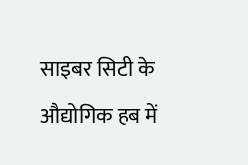साइबर सिटी के औद्योगिक हब में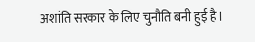अशांति सरकार के लिए चुनौति बनी हुई है।